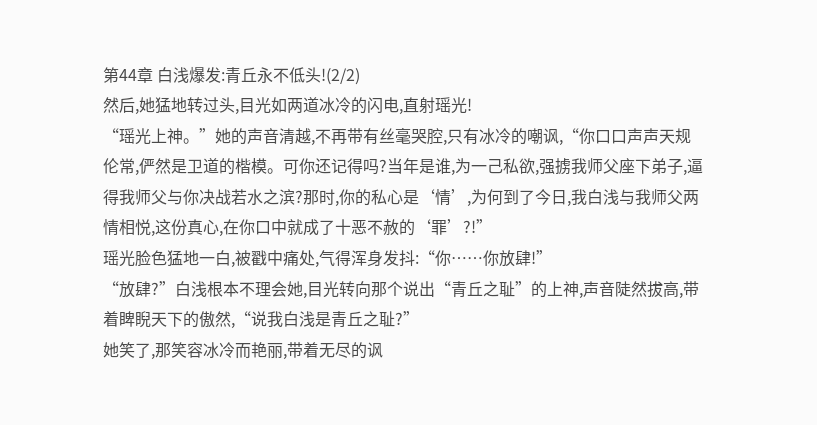第44章 白浅爆发:青丘永不低头!(2/2)
然后,她猛地转过头,目光如两道冰冷的闪电,直射瑶光!
“瑶光上神。”她的声音清越,不再带有丝毫哭腔,只有冰冷的嘲讽,“你口口声声天规伦常,俨然是卫道的楷模。可你还记得吗?当年是谁,为一己私欲,强掳我师父座下弟子,逼得我师父与你决战若水之滨?那时,你的私心是‘情’,为何到了今日,我白浅与我师父两情相悦,这份真心,在你口中就成了十恶不赦的‘罪’?!”
瑶光脸色猛地一白,被戳中痛处,气得浑身发抖:“你……你放肆!”
“放肆?”白浅根本不理会她,目光转向那个说出“青丘之耻”的上神,声音陡然拔高,带着睥睨天下的傲然,“说我白浅是青丘之耻?”
她笑了,那笑容冰冷而艳丽,带着无尽的讽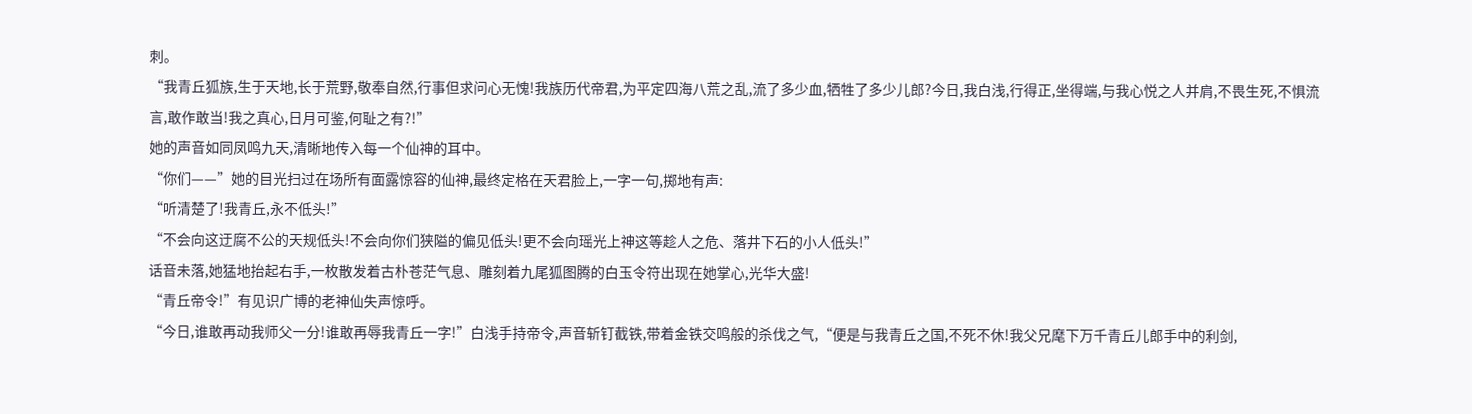刺。
“我青丘狐族,生于天地,长于荒野,敬奉自然,行事但求问心无愧!我族历代帝君,为平定四海八荒之乱,流了多少血,牺牲了多少儿郎?今日,我白浅,行得正,坐得端,与我心悦之人并肩,不畏生死,不惧流言,敢作敢当!我之真心,日月可鉴,何耻之有?!”
她的声音如同凤鸣九天,清晰地传入每一个仙神的耳中。
“你们——”她的目光扫过在场所有面露惊容的仙神,最终定格在天君脸上,一字一句,掷地有声:
“听清楚了!我青丘,永不低头!”
“不会向这迂腐不公的天规低头!不会向你们狭隘的偏见低头!更不会向瑶光上神这等趁人之危、落井下石的小人低头!”
话音未落,她猛地抬起右手,一枚散发着古朴苍茫气息、雕刻着九尾狐图腾的白玉令符出现在她掌心,光华大盛!
“青丘帝令!”有见识广博的老神仙失声惊呼。
“今日,谁敢再动我师父一分!谁敢再辱我青丘一字!”白浅手持帝令,声音斩钉截铁,带着金铁交鸣般的杀伐之气,“便是与我青丘之国,不死不休!我父兄麾下万千青丘儿郎手中的利剑,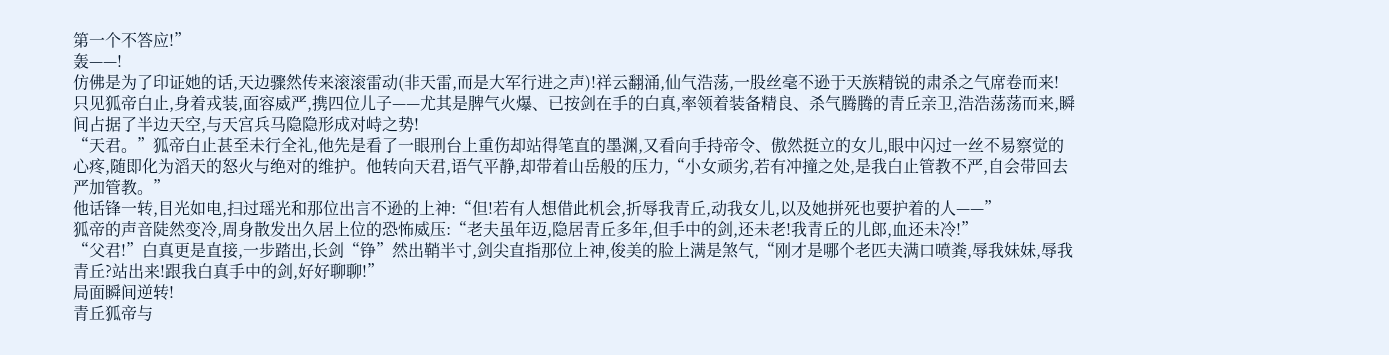第一个不答应!”
轰——!
仿佛是为了印证她的话,天边骤然传来滚滚雷动(非天雷,而是大军行进之声)!祥云翻涌,仙气浩荡,一股丝毫不逊于天族精锐的肃杀之气席卷而来!
只见狐帝白止,身着戎装,面容威严,携四位儿子——尤其是脾气火爆、已按剑在手的白真,率领着装备精良、杀气腾腾的青丘亲卫,浩浩荡荡而来,瞬间占据了半边天空,与天宫兵马隐隐形成对峙之势!
“天君。”狐帝白止甚至未行全礼,他先是看了一眼刑台上重伤却站得笔直的墨渊,又看向手持帝令、傲然挺立的女儿,眼中闪过一丝不易察觉的心疼,随即化为滔天的怒火与绝对的维护。他转向天君,语气平静,却带着山岳般的压力,“小女顽劣,若有冲撞之处,是我白止管教不严,自会带回去严加管教。”
他话锋一转,目光如电,扫过瑶光和那位出言不逊的上神:“但!若有人想借此机会,折辱我青丘,动我女儿,以及她拼死也要护着的人——”
狐帝的声音陡然变冷,周身散发出久居上位的恐怖威压:“老夫虽年迈,隐居青丘多年,但手中的剑,还未老!我青丘的儿郎,血还未冷!”
“父君!”白真更是直接,一步踏出,长剑“铮”然出鞘半寸,剑尖直指那位上神,俊美的脸上满是煞气,“刚才是哪个老匹夫满口喷粪,辱我妹妹,辱我青丘?站出来!跟我白真手中的剑,好好聊聊!”
局面瞬间逆转!
青丘狐帝与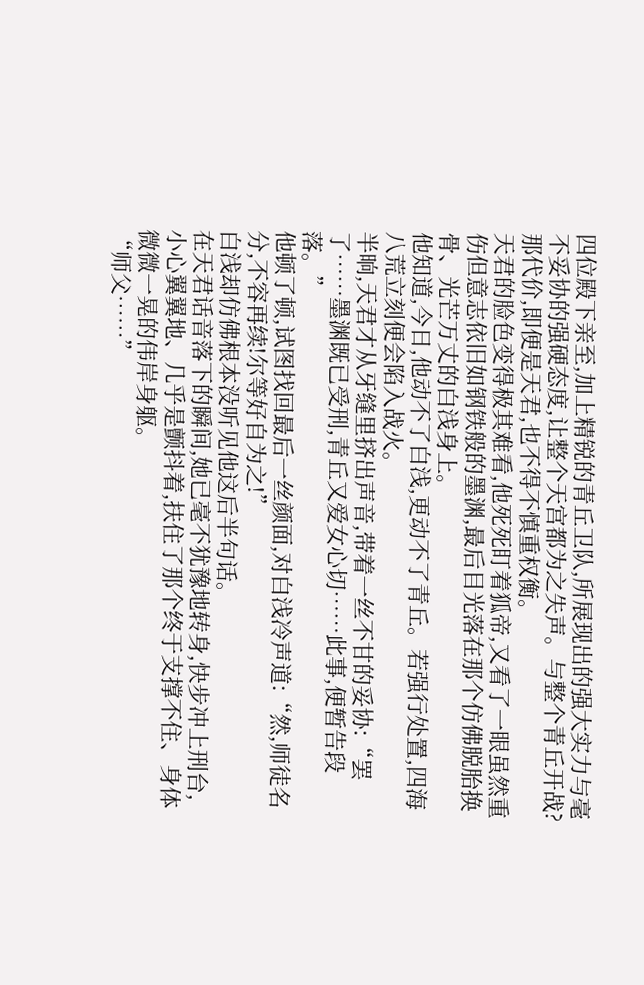四位殿下亲至,加上精锐的青丘卫队,所展现出的强大实力与毫不妥协的强硬态度,让整个天宫都为之失声。与整个青丘开战?那代价,即便是天君,也不得不慎重权衡。
天君的脸色变得极其难看,他死死盯着狐帝,又看了一眼虽然重伤但意志依旧如钢铁般的墨渊,最后目光落在那个仿佛脱胎换骨、光芒万丈的白浅身上。
他知道,今日,他动不了白浅,更动不了青丘。若强行处置,四海八荒立刻便会陷入战火。
半晌,天君才从牙缝里挤出声音,带着一丝不甘的妥协:“罢了……墨渊既已受刑,青丘又爱女心切……此事,便暂告段落。”
他顿了顿,试图找回最后一丝颜面,对白浅冷声道:“然,师徒名分,不容再续!尔等好自为之!”
白浅却仿佛根本没听见他这后半句话。
在天君话音落下的瞬间,她已毫不犹豫地转身,快步冲上刑台,小心翼翼地、几乎是颤抖着,扶住了那个终于支撑不住、身体微微一晃的伟岸身躯。
“师父……”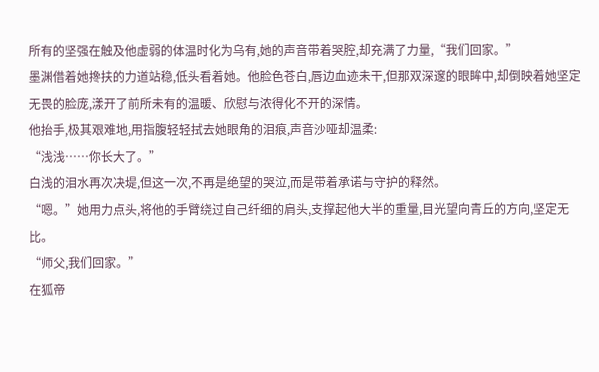所有的坚强在触及他虚弱的体温时化为乌有,她的声音带着哭腔,却充满了力量,“我们回家。”
墨渊借着她搀扶的力道站稳,低头看着她。他脸色苍白,唇边血迹未干,但那双深邃的眼眸中,却倒映着她坚定无畏的脸庞,漾开了前所未有的温暖、欣慰与浓得化不开的深情。
他抬手,极其艰难地,用指腹轻轻拭去她眼角的泪痕,声音沙哑却温柔:
“浅浅……你长大了。”
白浅的泪水再次决堤,但这一次,不再是绝望的哭泣,而是带着承诺与守护的释然。
“嗯。”她用力点头,将他的手臂绕过自己纤细的肩头,支撑起他大半的重量,目光望向青丘的方向,坚定无比。
“师父,我们回家。”
在狐帝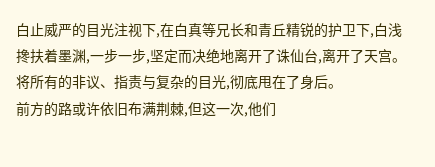白止威严的目光注视下,在白真等兄长和青丘精锐的护卫下,白浅搀扶着墨渊,一步一步,坚定而决绝地离开了诛仙台,离开了天宫。
将所有的非议、指责与复杂的目光,彻底甩在了身后。
前方的路或许依旧布满荆棘,但这一次,他们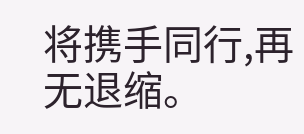将携手同行,再无退缩。